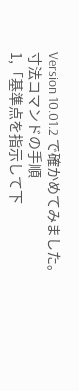Version 10.01.2 で確かめてみました。
寸法コマンドの手順
1,「基準点を指示して下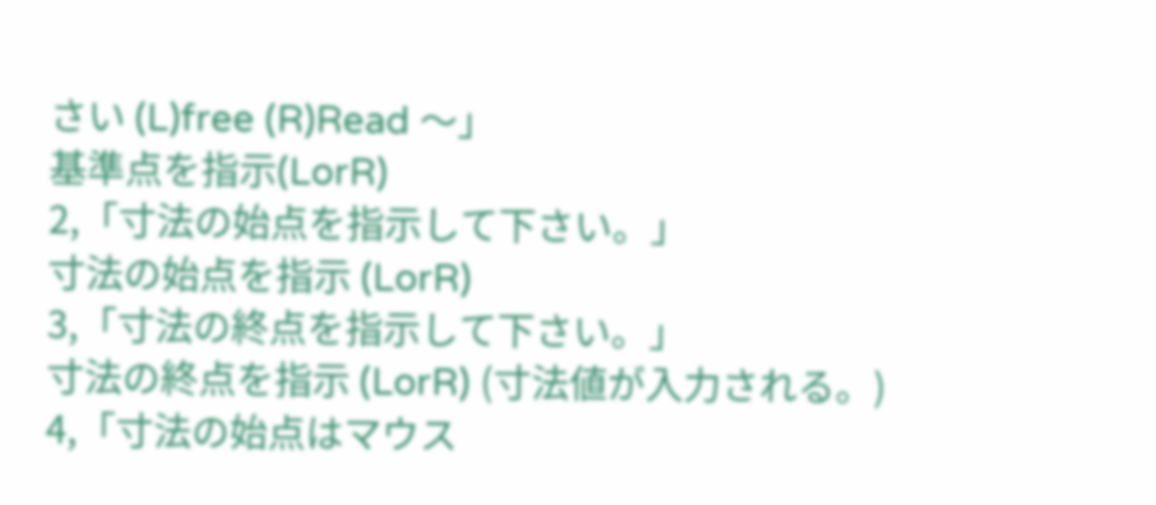さい (L)free (R)Read 〜」
基準点を指示(LorR)
2,「寸法の始点を指示して下さい。」
寸法の始点を指示 (LorR)
3,「寸法の終点を指示して下さい。」
寸法の終点を指示 (LorR) (寸法値が入力される。)
4,「寸法の始点はマウス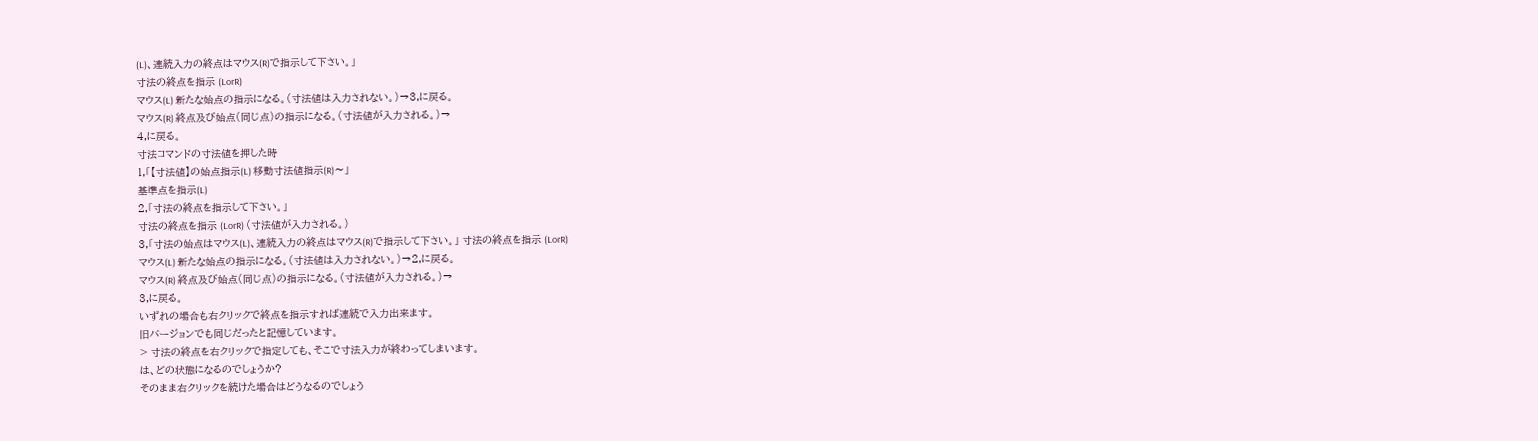(L)、連続入力の終点はマウス(R)で指示して下さい。」
寸法の終点を指示 (LorR)
マウス(L) 新たな始点の指示になる。(寸法値は入力されない。)→3,に戻る。
マウス(R) 終点及び始点(同じ点)の指示になる。(寸法値が入力される。)→
4,に戻る。
寸法コマンドの寸法値を押した時
1,「【寸法値】の始点指示(L) 移動寸法値指示(R)〜」
基準点を指示(L)
2,「寸法の終点を指示して下さい。」
寸法の終点を指示 (LorR) (寸法値が入力される。)
3,「寸法の始点はマウス(L)、連続入力の終点はマウス(R)で指示して下さい。」 寸法の終点を指示 (LorR)
マウス(L) 新たな始点の指示になる。(寸法値は入力されない。)→2,に戻る。
マウス(R) 終点及び始点(同じ点)の指示になる。(寸法値が入力される。)→
3,に戻る。
いずれの場合も右クリックで終点を指示すれば連続で入力出来ます。
旧バージョンでも同じだったと記憶しています。
> 寸法の終点を右クリックで指定しても、そこで寸法入力が終わってしまいます。
は、どの状態になるのでしょうか?
そのまま右クリックを続けた場合はどうなるのでしょう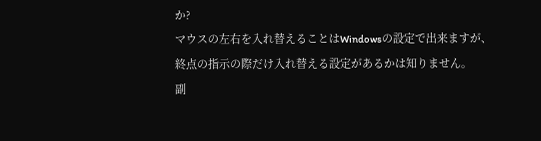か?
マウスの左右を入れ替えることはWindowsの設定で出来ますが、
終点の指示の際だけ入れ替える設定があるかは知りません。
副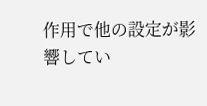作用で他の設定が影響してい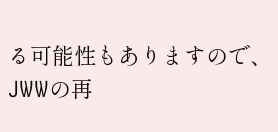る可能性もありますので、
JWWの再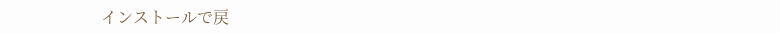インストールで戻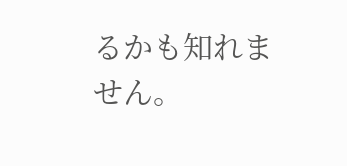るかも知れません。